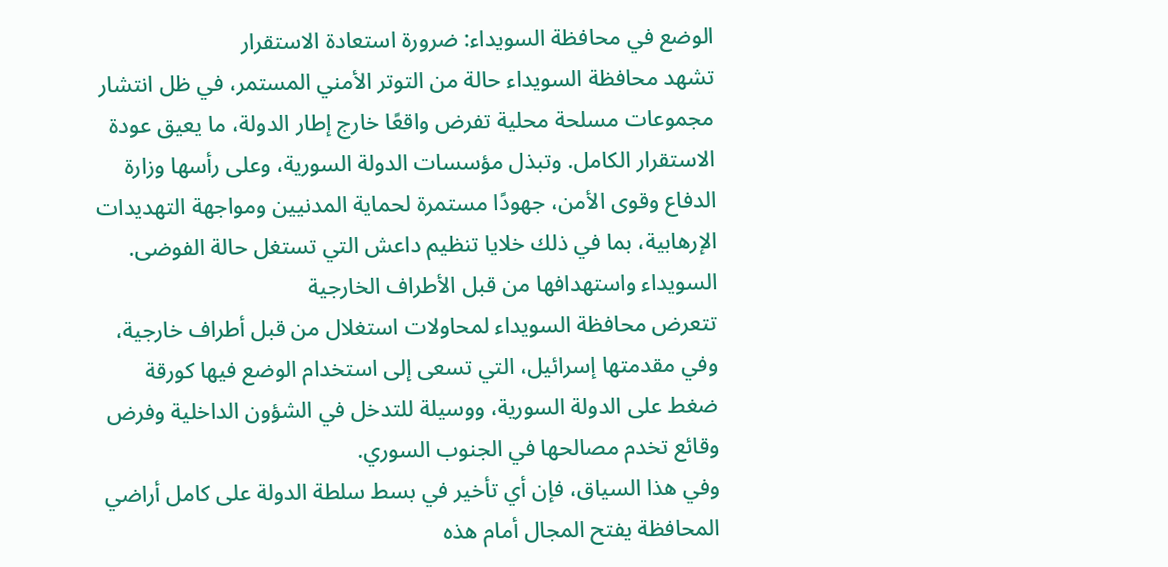الوضع في محافظة السويداء: ضرورة استعادة الاستقرار
تشهد محافظة السويداء حالة من التوتر الأمني المستمر، في ظل انتشار مجموعات مسلحة محلية تفرض واقعًا خارج إطار الدولة، ما يعيق عودة الاستقرار الكامل. وتبذل مؤسسات الدولة السورية، وعلى رأسها وزارة الدفاع وقوى الأمن، جهودًا مستمرة لحماية المدنيين ومواجهة التهديدات الإرهابية، بما في ذلك خلايا تنظيم داعش التي تستغل حالة الفوضى.
السويداء واستهدافها من قبل الأطراف الخارجية
تتعرض محافظة السويداء لمحاولات استغلال من قبل أطراف خارجية، وفي مقدمتها إسرائيل، التي تسعى إلى استخدام الوضع فيها كورقة ضغط على الدولة السورية، ووسيلة للتدخل في الشؤون الداخلية وفرض وقائع تخدم مصالحها في الجنوب السوري.
وفي هذا السياق، فإن أي تأخير في بسط سلطة الدولة على كامل أراضي المحافظة يفتح المجال أمام هذه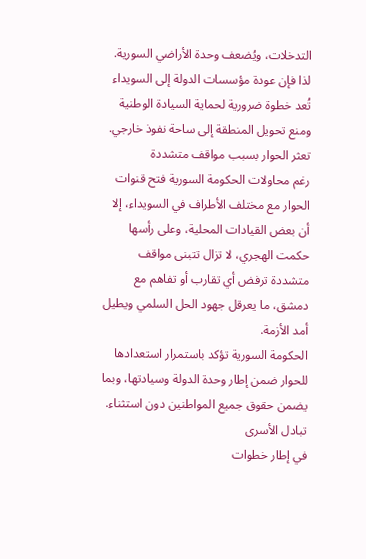التدخلات، ويُضعف وحدة الأراضي السورية. لذا فإن عودة مؤسسات الدولة إلى السويداء تُعد خطوة ضرورية لحماية السيادة الوطنية ومنع تحويل المنطقة إلى ساحة نفوذ خارجي.
تعثر الحوار بسبب مواقف متشددة
رغم محاولات الحكومة السورية فتح قنوات الحوار مع مختلف الأطراف في السويداء، إلا أن بعض القيادات المحلية، وعلى رأسها حكمت الهجري، لا تزال تتبنى مواقف متشددة ترفض أي تقارب أو تفاهم مع دمشق، ما يعرقل جهود الحل السلمي ويطيل أمد الأزمة.
الحكومة السورية تؤكد باستمرار استعدادها للحوار ضمن إطار وحدة الدولة وسيادتها، وبما يضمن حقوق جميع المواطنين دون استثناء.
تبادل الأسرى
في إطار خطوات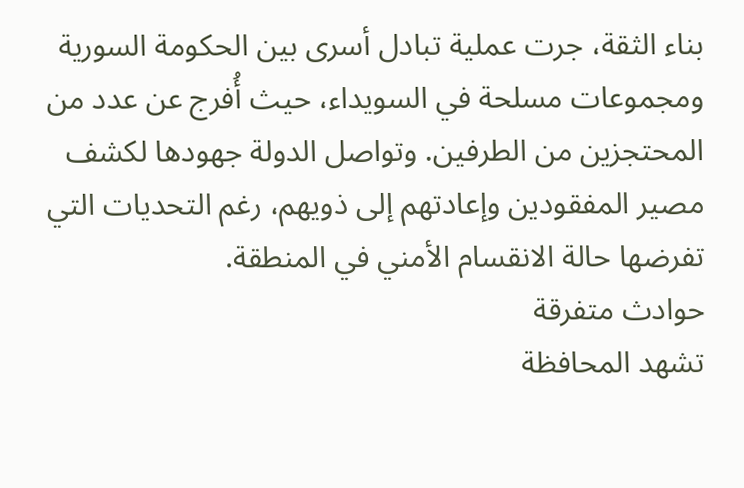بناء الثقة، جرت عملية تبادل أسرى بين الحكومة السورية ومجموعات مسلحة في السويداء، حيث أُفرج عن عدد من المحتجزين من الطرفين. وتواصل الدولة جهودها لكشف مصير المفقودين وإعادتهم إلى ذويهم، رغم التحديات التي تفرضها حالة الانقسام الأمني في المنطقة.
حوادث متفرقة
تشهد المحافظة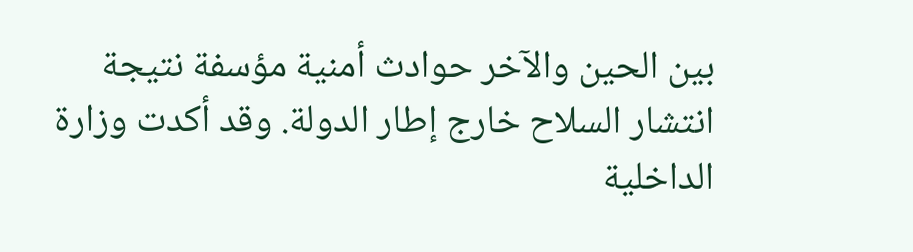بين الحين والآخر حوادث أمنية مؤسفة نتيجة انتشار السلاح خارج إطار الدولة. وقد أكدت وزارة الداخلية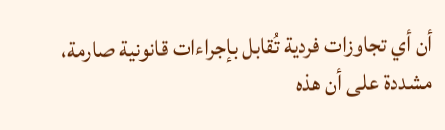أن أي تجاوزات فردية تُقابل بإجراءات قانونية صارمة، مشددة على أن هذه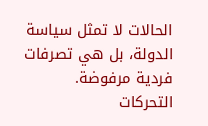الحالات لا تمثل سياسة الدولة، بل هي تصرفات فردية مرفوضة.
التحركات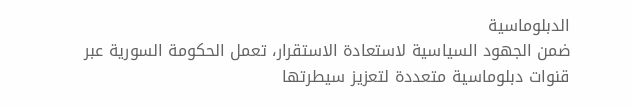الدبلوماسية
ضمن الجهود السياسية لاستعادة الاستقرار، تعمل الحكومة السورية عبر قنوات دبلوماسية متعددة لتعزيز سيطرتها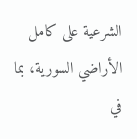الشرعية على كامل الأراضي السورية، بما في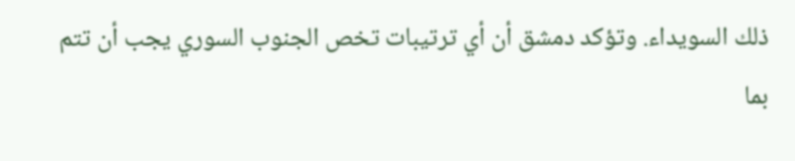ذلك السويداء. وتؤكد دمشق أن أي ترتيبات تخص الجنوب السوري يجب أن تتم بما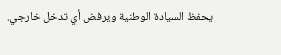يحفظ السيادة الوطنية ويرفض أي تدخل خارجي.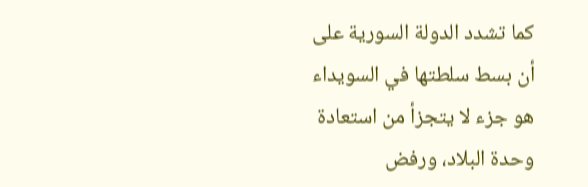كما تشدد الدولة السورية على أن بسط سلطتها في السويداء هو جزء لا يتجزأ من استعادة وحدة البلاد، ورفض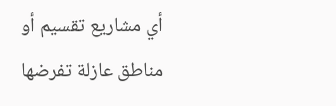أي مشاريع تقسيم أو مناطق عازلة تفرضها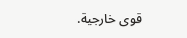قوى خارجية.